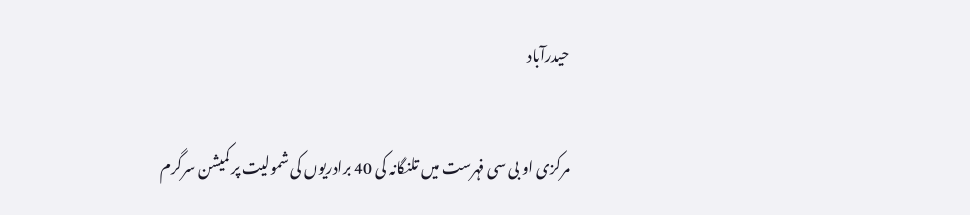حیدرآباد

مرکزی او بی سی فہرست میں تلنگانہ کی 40 برادریوں کی شمولیت پر کمیشن سرگرم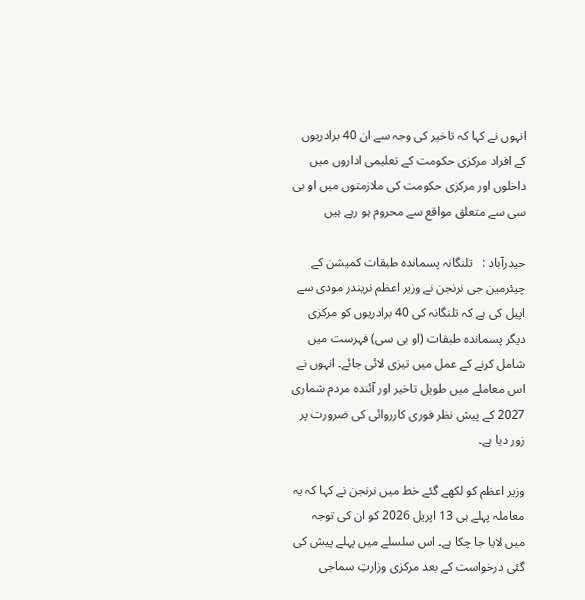انہوں نے کہا کہ تاخیر کی وجہ سے ان 40 برادریوں کے افراد مرکزی حکومت کے تعلیمی اداروں میں داخلوں اور مرکزی حکومت کی ملازمتوں میں او بی سی سے متعلق مواقع سے محروم ہو رہے ہیں

حیدرآباد :   تلنگانہ پسماندہ طبقات کمیشن کے چیئرمین جی نرنجن نے وزیر اعظم نریندر مودی سے اپیل کی ہے کہ تلنگانہ کی 40 برادریوں کو مرکزی دیگر پسماندہ طبقات (او بی سی) فہرست میں شامل کرنے کے عمل میں تیزی لائی جائے۔ انہوں نے اس معاملے میں طویل تاخیر اور آئندہ مردم شماری 2027 کے پیش نظر فوری کارروائی کی ضرورت پر زور دیا ہے۔

وزیر اعظم کو لکھے گئے خط میں نرنجن نے کہا کہ یہ معاملہ پہلے ہی 13 اپریل 2026 کو ان کی توجہ میں لایا جا چکا ہے۔ اس سلسلے میں پہلے پیش کی گئی درخواست کے بعد مرکزی وزارتِ سماجی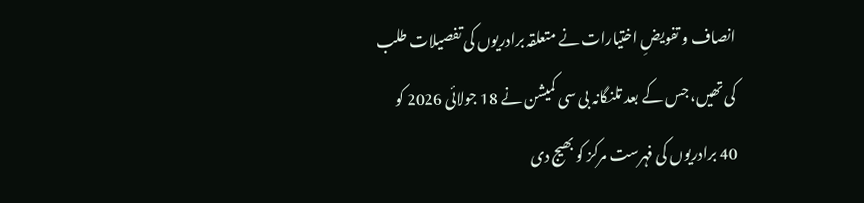انصاف و تفویضِ اختیارات نے متعلقہ برادریوں کی تفصیلات طلب کی تھیں، جس کے بعد تلنگانہ بی سی کمیشن نے 18 جولائی 2026 کو 40 برادریوں کی فہرست مرکز کو بھیج دی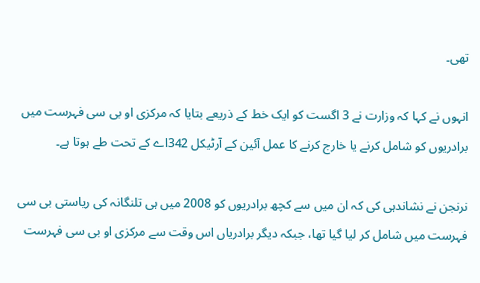تھی۔

انہوں نے کہا کہ وزارت نے 3 اگست کو ایک خط کے ذریعے بتایا کہ مرکزی او بی سی فہرست میں برادریوں کو شامل کرنے یا خارج کرنے کا عمل آئین کے آرٹیکل 342اے کے تحت طے ہوتا ہے۔

نرنجن نے نشاندہی کی کہ ان میں سے کچھ برادریوں کو 2008 میں ہی تلنگانہ کی ریاستی بی سی فہرست میں شامل کر لیا گیا تھا، جبکہ دیگر برادریاں اس وقت سے مرکزی او بی سی فہرست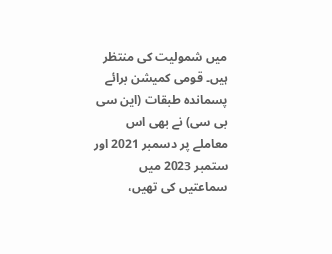میں شمولیت کی منتظر ہیں۔ قومی کمیشن برائے پسماندہ طبقات (این سی بی سی) نے بھی اس معاملے پر دسمبر 2021 اور ستمبر 2023 میں سماعتیں کی تھیں،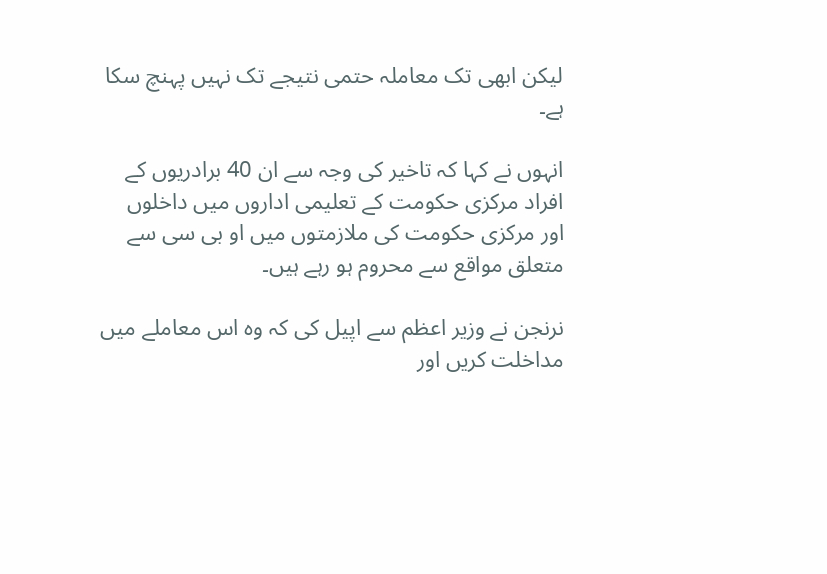لیکن ابھی تک معاملہ حتمی نتیجے تک نہیں پہنچ سکا ہے۔

انہوں نے کہا کہ تاخیر کی وجہ سے ان 40 برادریوں کے افراد مرکزی حکومت کے تعلیمی اداروں میں داخلوں اور مرکزی حکومت کی ملازمتوں میں او بی سی سے متعلق مواقع سے محروم ہو رہے ہیں۔

نرنجن نے وزیر اعظم سے اپیل کی کہ وہ اس معاملے میں مداخلت کریں اور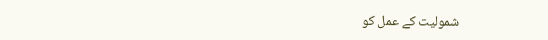شمولیت کے عمل کو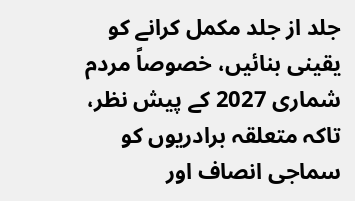جلد از جلد مکمل کرانے کو یقینی بنائیں، خصوصاً مردم شماری 2027 کے پیش نظر، تاکہ متعلقہ برادریوں کو سماجی انصاف اور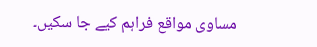مساوی مواقع فراہم کیے جا سکیں۔